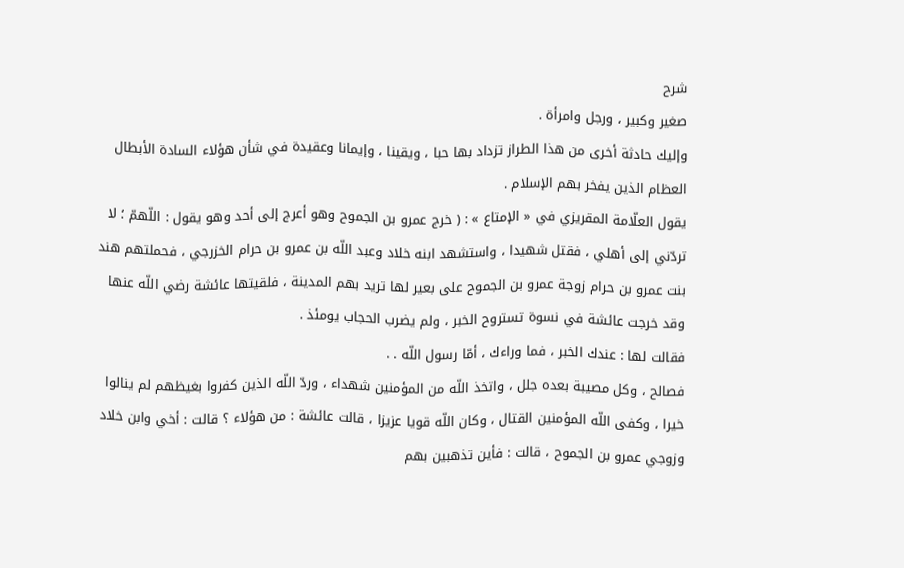شرح
صغير وكبير ، ورجل وامرأة .
وإليك حادثة أخرى من هذا الطراز تزداد بها حبا ، ويقينا ، وإيمانا وعقيدة في شأن هؤلاء السادة الأبطال العظام الذين يفخر بهم الإسلام .
يقول العلّامة المقريزي في « الإمتاع » : ( خرج عمرو بن الجموح وهو أعرج إلى أحد وهو يقول : اللّهمّ ؛ لا تردّني إلى أهلي ، فقتل شهيدا ، واستشهد ابنه خلاد وعبد اللّه بن عمرو بن حرام الخزرجي ، فحملتهم هند بنت عمرو بن حرام زوجة عمرو بن الجموح على بعير لها تريد بهم المدينة ، فلقيتها عائشة رضي اللّه عنها وقد خرجت عائشة في نسوة تستروح الخبر ، ولم يضرب الحجاب يومئذ .
فقالت لها : عندك الخبر ، فما وراءك ، أمّا رسول اللّه . .
فصالح ، وكل مصيبة بعده جلل ، واتخذ اللّه من المؤمنين شهداء ، وردّ اللّه الذين كفروا بغيظهم لم ينالوا خيرا ، وكفى اللّه المؤمنين القتال ، وكان اللّه قويا عزيزا ، قالت عائشة : من هؤلاء ؟ قالت : أخي وابن خلاد وزوجي عمرو بن الجموح ، قالت : فأين تذهبين بهم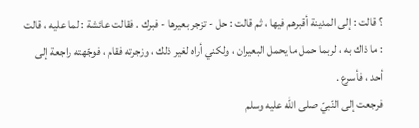؟ قالت : إلى المدينة أقبرهم فيها ، ثم قالت : حل - تزجر بعيرها - فبرك . فقالت عائشة : لما عليه ، قالت : ما ذاك به ، لربما حمل ما يحمل البعيران ، ولكني أراه لغير ذلك ، وزجرته فقام ، فوجّهته راجعة إلى أحد ، فأسرع .
فرجعت إلى النّبيّ صلى اللّه عليه وسلم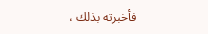فأخبرته بذلك ،